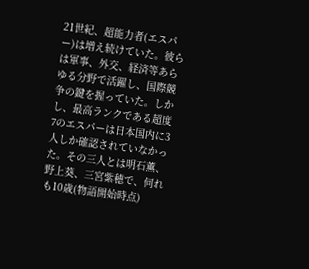21世紀、超能力者(エスパー)は増え続けていた。彼らは軍事、外交、経済等あらゆる分野で活躍し、国際競争の鍵を握っていた。しかし、最高ランクである超度7のエスパーは日本国内に3人しか確認されていなかった。その三人とは明石薫、野上葵、三宮紫穂で、何れも10歳(物語開始時点)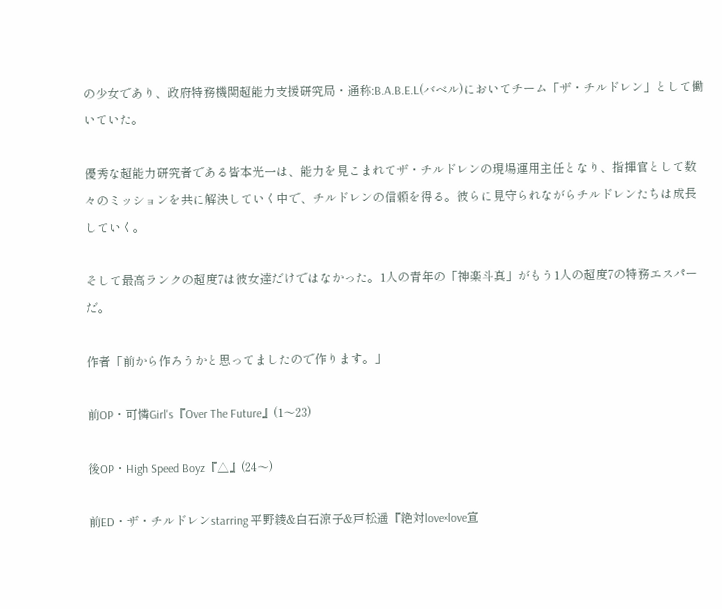の少女であり、政府特務機関超能力支援研究局・通称:B.A.B.E.L(バベル)においてチーム「ザ・チルドレン」として働いていた。

優秀な超能力研究者である皆本光一は、能力を見こまれてザ・チルドレンの現場運用主任となり、指揮官として数々のミッションを共に解決していく中で、チルドレンの信頼を得る。彼らに見守られながらチルドレンたちは成長していく。

そして最高ランクの超度7は彼女達だけではなかった。1人の青年の「神楽斗真」がもう1人の超度7の特務エスパーだ。

作者「前から作ろうかと思ってましたので作ります。」

前OP・可憐Girl's『Over The Future』(1〜23)

後OP・High Speed Boyz『△』(24〜)

前ED・ザ・チルドレンstarring 平野綾&白石涼子&戸松遥『絶対love×love宣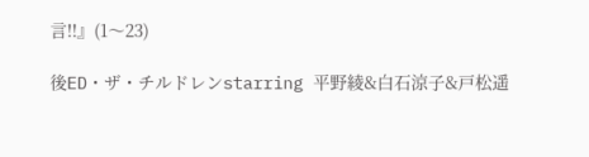言!!』(1〜23)

後ED・ザ・チルドレンstarring 平野綾&白石涼子&戸松遥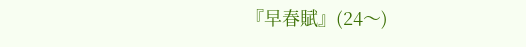『早春賦』(24〜)